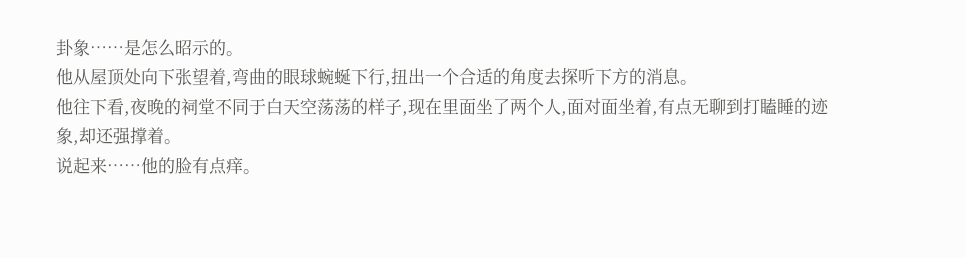卦象……是怎么昭示的。
他从屋顶处向下张望着,弯曲的眼球蜿蜒下行,扭出一个合适的角度去探听下方的消息。
他往下看,夜晚的祠堂不同于白天空荡荡的样子,现在里面坐了两个人,面对面坐着,有点无聊到打瞌睡的迹象,却还强撑着。
说起来……他的脸有点痒。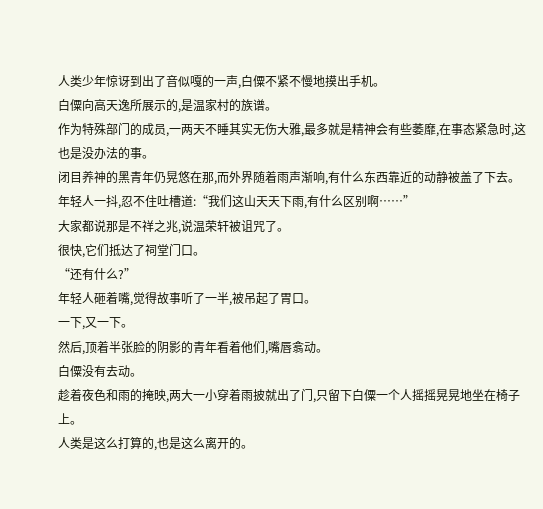人类少年惊讶到出了音似嘎的一声,白僳不紧不慢地摸出手机。
白僳向高天逸所展示的,是温家村的族谱。
作为特殊部门的成员,一两天不睡其实无伤大雅,最多就是精神会有些萎靡,在事态紧急时,这也是没办法的事。
闭目养神的黑青年仍晃悠在那,而外界随着雨声渐响,有什么东西靠近的动静被盖了下去。
年轻人一抖,忍不住吐槽道:“我们这山天天下雨,有什么区别啊……”
大家都说那是不祥之兆,说温荣轩被诅咒了。
很快,它们抵达了祠堂门口。
“还有什么?”
年轻人砸着嘴,觉得故事听了一半,被吊起了胃口。
一下,又一下。
然后,顶着半张脸的阴影的青年看着他们,嘴唇翕动。
白僳没有去动。
趁着夜色和雨的掩映,两大一小穿着雨披就出了门,只留下白僳一个人摇摇晃晃地坐在椅子上。
人类是这么打算的,也是这么离开的。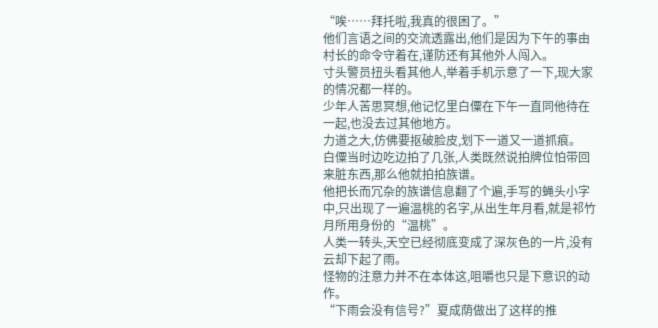“唉……拜托啦,我真的很困了。”
他们言语之间的交流透露出,他们是因为下午的事由村长的命令守着在,谨防还有其他外人闯入。
寸头警员扭头看其他人,举着手机示意了一下,现大家的情况都一样的。
少年人苦思冥想,他记忆里白僳在下午一直同他待在一起,也没去过其他地方。
力道之大,仿佛要抠破脸皮,划下一道又一道抓痕。
白僳当时边吃边拍了几张,人类既然说拍牌位怕带回来脏东西,那么他就拍拍族谱。
他把长而冗杂的族谱信息翻了个遍,手写的蝇头小字中,只出现了一遍温桃的名字,从出生年月看,就是祁竹月所用身份的“温桃”。
人类一转头,天空已经彻底变成了深灰色的一片,没有云却下起了雨。
怪物的注意力并不在本体这,咀嚼也只是下意识的动作。
“下雨会没有信号?”夏成荫做出了这样的推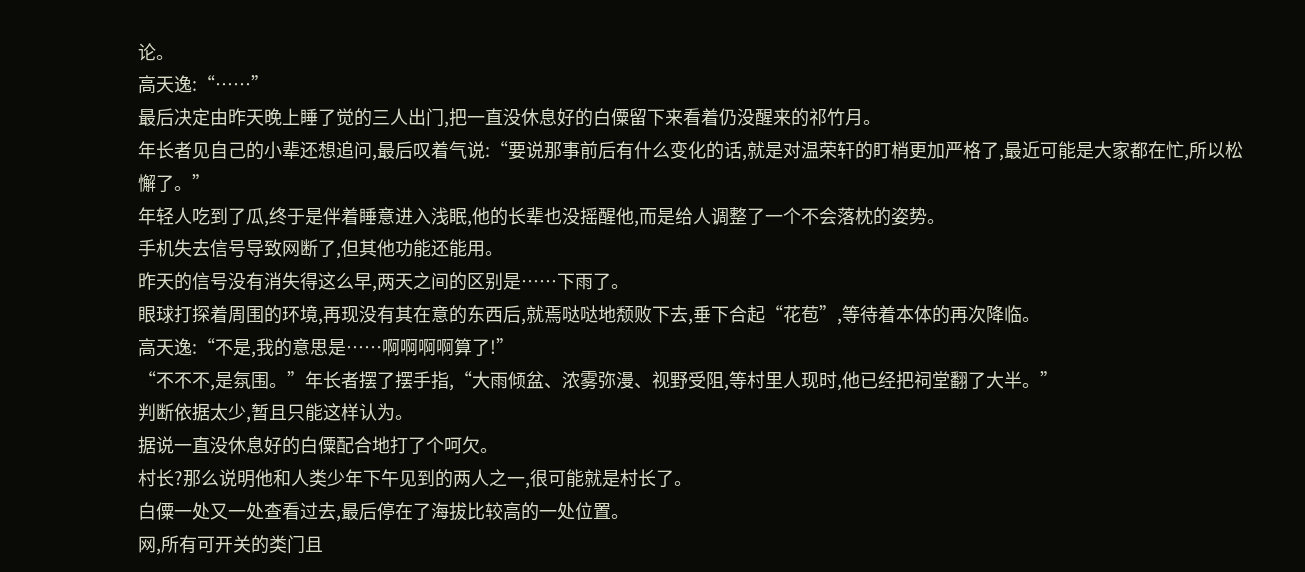论。
高天逸:“……”
最后决定由昨天晚上睡了觉的三人出门,把一直没休息好的白僳留下来看着仍没醒来的祁竹月。
年长者见自己的小辈还想追问,最后叹着气说:“要说那事前后有什么变化的话,就是对温荣轩的盯梢更加严格了,最近可能是大家都在忙,所以松懈了。”
年轻人吃到了瓜,终于是伴着睡意进入浅眠,他的长辈也没摇醒他,而是给人调整了一个不会落枕的姿势。
手机失去信号导致网断了,但其他功能还能用。
昨天的信号没有消失得这么早,两天之间的区别是……下雨了。
眼球打探着周围的环境,再现没有其在意的东西后,就焉哒哒地颓败下去,垂下合起“花苞”,等待着本体的再次降临。
高天逸:“不是,我的意思是……啊啊啊啊算了!”
“不不不,是氛围。”年长者摆了摆手指,“大雨倾盆、浓雾弥漫、视野受阻,等村里人现时,他已经把祠堂翻了大半。”
判断依据太少,暂且只能这样认为。
据说一直没休息好的白僳配合地打了个呵欠。
村长?那么说明他和人类少年下午见到的两人之一,很可能就是村长了。
白僳一处又一处查看过去,最后停在了海拔比较高的一处位置。
网,所有可开关的类门且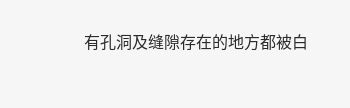有孔洞及缝隙存在的地方都被白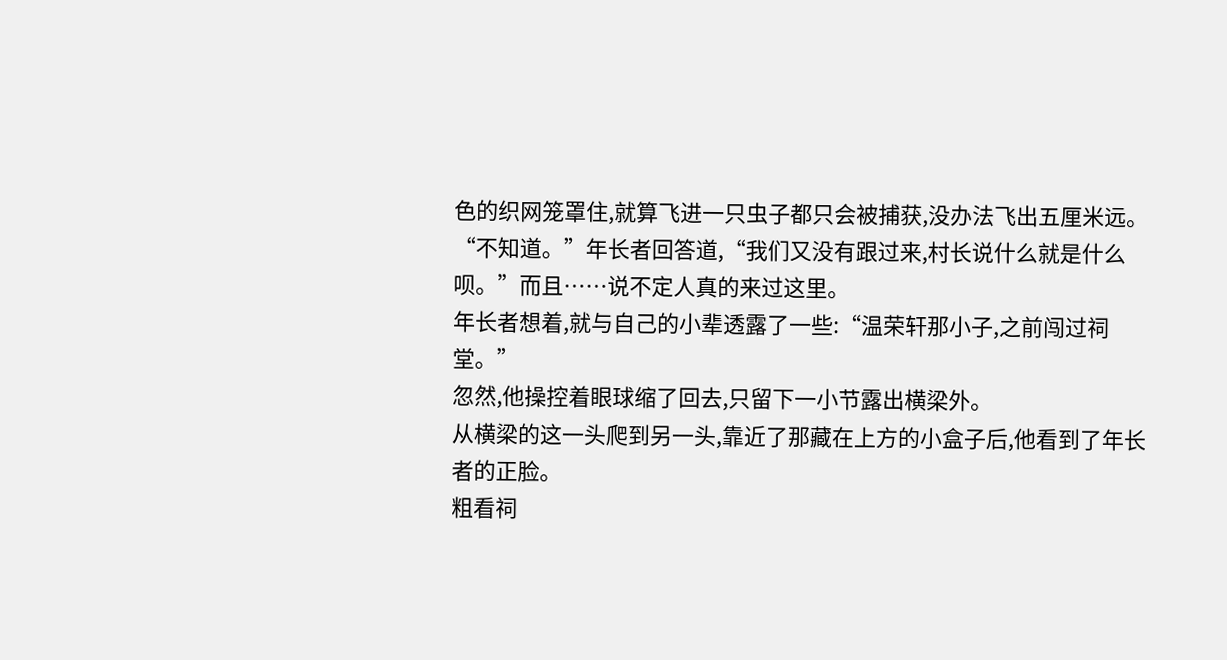色的织网笼罩住,就算飞进一只虫子都只会被捕获,没办法飞出五厘米远。
“不知道。”年长者回答道,“我们又没有跟过来,村长说什么就是什么呗。”而且……说不定人真的来过这里。
年长者想着,就与自己的小辈透露了一些:“温荣轩那小子,之前闯过祠堂。”
忽然,他操控着眼球缩了回去,只留下一小节露出横梁外。
从横梁的这一头爬到另一头,靠近了那藏在上方的小盒子后,他看到了年长者的正脸。
粗看祠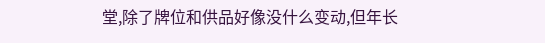堂,除了牌位和供品好像没什么变动,但年长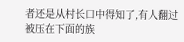者还是从村长口中得知了,有人翻过被压在下面的族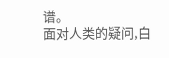谱。
面对人类的疑问,白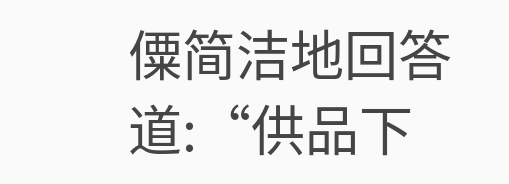僳简洁地回答道:“供品下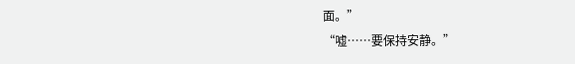面。”
“嘘……要保持安静。”